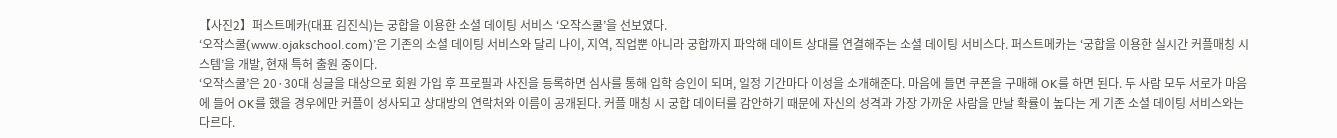【사진2】퍼스트메카(대표 김진식)는 궁합을 이용한 소셜 데이팅 서비스 ‘오작스쿨’을 선보였다.
‘오작스쿨(www.ojakschool.com)’은 기존의 소셜 데이팅 서비스와 달리 나이, 지역, 직업뿐 아니라 궁합까지 파악해 데이트 상대를 연결해주는 소셜 데이팅 서비스다. 퍼스트메카는 ‘궁합을 이용한 실시간 커플매칭 시스템’을 개발, 현재 특허 출원 중이다.
‘오작스쿨’은 20·30대 싱글을 대상으로 회원 가입 후 프로필과 사진을 등록하면 심사를 통해 입학 승인이 되며, 일정 기간마다 이성을 소개해준다. 마음에 들면 쿠폰을 구매해 OK를 하면 된다. 두 사람 모두 서로가 마음에 들어 OK를 했을 경우에만 커플이 성사되고 상대방의 연락처와 이름이 공개된다. 커플 매칭 시 궁합 데이터를 감안하기 때문에 자신의 성격과 가장 가까운 사람을 만날 확률이 높다는 게 기존 소셜 데이팅 서비스와는 다르다.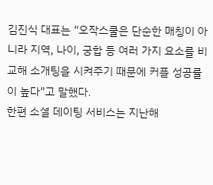김진식 대표는 “오작스쿨은 단순한 매칭이 아니라 지역, 나이, 궁합 등 여러 가지 요소를 비교해 소개팅을 시켜주기 때문에 커플 성공률이 높다”고 말했다.
한편 소셜 데이팅 서비스는 지난해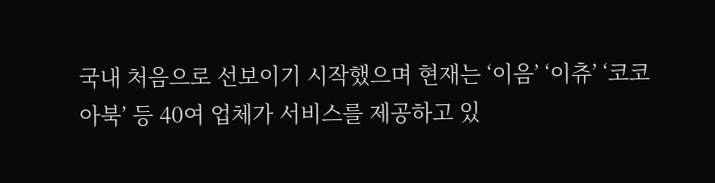국내 처음으로 선보이기 시작했으며 현재는 ‘이음’ ‘이츄’ ‘코코아북’ 등 40여 업체가 서비스를 제공하고 있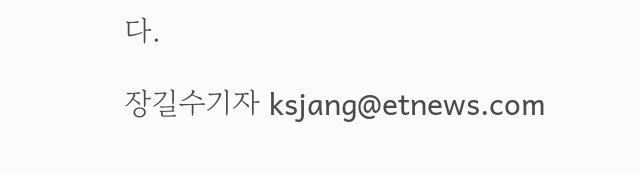다.

장길수기자 ksjang@etnews.com